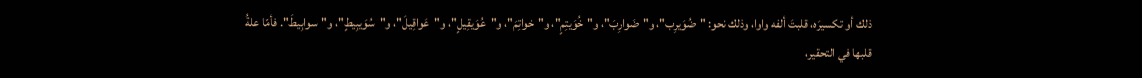ذلك أو تكسيرَه، قلبتَ ألفه واوا، وذلك نحو: "ضُوَيرِب"، و"ضَوارِبَ"، و"خُوَيتِمٍ"، و"خواتِمَ"، و"عُوَيقِيلٍ"، و"عَواقِيلَ"، و"سُوَيبِيطٍ"، و"سوابِيطَ". فأمّا علةُ قلبها في التحقير،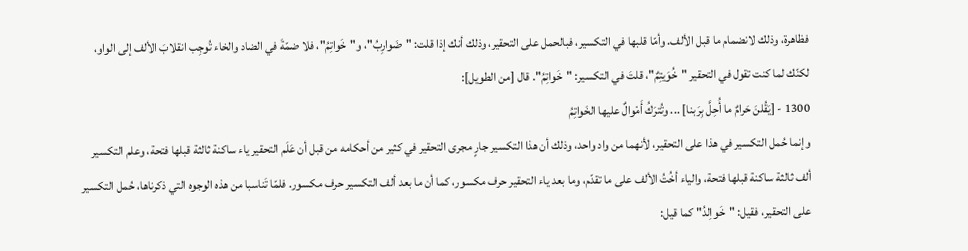فظاهرة، وذلك لانضمام ما قبل الألف. وأمّا قلبها في التكسير، فبالحمل على التحقير، وذلك أنك إذا قلت: "ضَوارِبُ"، و"خَواتِمُ"، فلا ضمّةَ في الضاد والخاء تُوجِب انقلابَ الألف إلى الواو، لكنّك لما كنت تقول في التحقير "خُوَيتِمٌ"، قلتَ في التكسير: "خَواتِمُ". قال [من الطويل]:
1300 - [يَقُلنَ حَرامٌ ما أُحِلَّ بِرَبنا] ... وتُترَكُ أَمْوالٌ عليها الخَواتِمُ
وإنما حُمل التكسير في هذا على التحقير، لأنهما من واد واحد، وذلك أن هذا التكسير جارٍ مجرى التحقير في كثير من أحكامه من قبل أن عَلَم التحقير ياء ساكنة ثالثة قبلها فتحة، وعلم التكسير ألف ثالثة ساكنة قبلها فتحة، والياء أخُتُ الألف على ما تقدّم، وما بعد ياء التحقير حرف مكسور، كما أن ما بعد ألف التكسير حرف مكسور. فلمّا تَناسبا من هذه الوجوه التي ذكرناها، حُمل التكسير على التحقير، فقيل: "خَواِلدُ" كما قيل: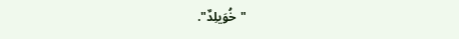"خُوَيلِدٌ".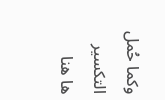وكما حُمل التكسير ها هنا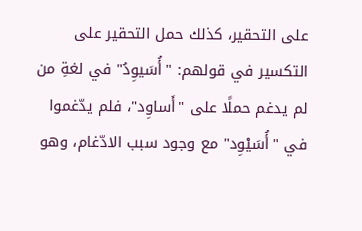على التحقير، كذلك حمل التحقير على التكسير في قولهم: "أُسَيوِدُ" في لغةِ من لم يدغم حملًا على "أَساوِد"، فلم يدّغموا في "أُسَيْوِد" مع وجود سبب الادّغام، وهو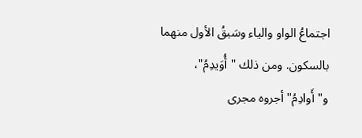اجتماعُ الواو والياء وسَبقُ الأول منهما بالسكون. ومن ذلك "أُوَيدِمُ"، و"أَوادِمُ" أجروه مجرى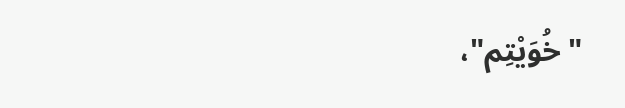"خُوَيْتِم"،